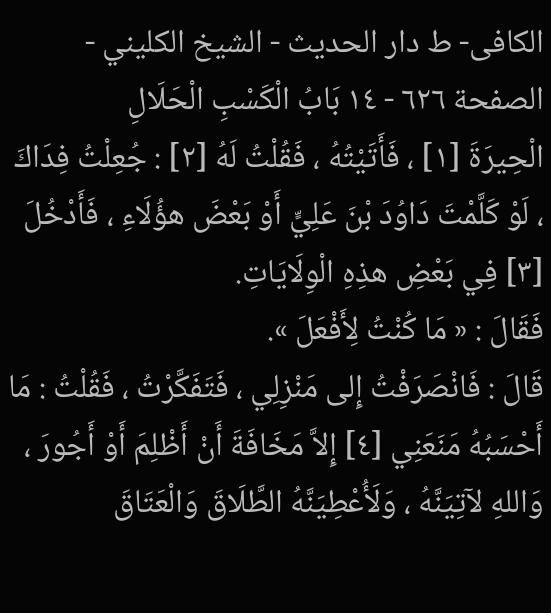الکافی- ط دار الحدیث - الشيخ الكليني - الصفحة ٦٢٦ - ١٤ بَابُ الْكَسْبِ الْحَلَالِ
الْحِيرَةَ [١] ، فَأَتَيْتُهُ ، فَقُلْتُ لَهُ [٢] : جُعِلْتُ فِدَاكَ ، لَوْ كَلَّمْتَ دَاوُدَ بْنَ عَلِيٍّ أَوْ بَعْضَ هؤُلَاءِ ، فَأَدْخُلَ [٣] فِي بَعْضِ هذِهِ الْوِلَايَاتِ.
فَقَالَ : « مَا كُنْتُ لِأَفْعَلَ ».
قَالَ : فَانْصَرَفْتُ إِلى مَنْزِلِي ، فَتَفَكَّرْتُ ، فَقُلْتُ : مَا أَحْسَبُهُ مَنَعَنِي [٤] إِلاَّ مَخَافَةَ أَنْ أَظْلِمَ أَوْ أَجُورَ ، وَاللهِ لآتِيَنَّهُ ، وَلَأُعْطِيَنَّهُ الطَّلَاقَ وَالْعَتَاقَ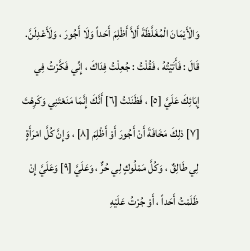وَالْأَيْمَانَ الْمُغَلَّظَةَ أَلاَّ أَظْلِمَ أَحَداً وَلَا أَجُورَ ، وَلَأَعْدِلَنَّ.
قَالَ : فَأَتَيْتُهُ ، فَقُلْتُ : جُعِلْتُ فِدَاكَ ، إِنِّي فَكَّرْتُ فِي إِبَائِكَ عَلَيَّ [٥] ، فَظَنَنْتُ [٦] أَنَّكَ إِنَّمَا مَنَعْتَنِي وَكَرِهْتَ [٧] ذلِكَ مَخَافَةَ أَنْ أَجُورَ أَوْ أَظْلِمَ [٨] ، وَإِنَّ كُلَّ امْرَأَةٍ لِي طَالِقٌ ، وَكُلَّ مَمْلُوكٍ لِي حُرٌّ ، وَعَلَيَّ [٩] وَعَلَيَّ إِنْ ظَلَمْتُ أَحَداً ، أَوْ جُرْتُ عَلَيْهِ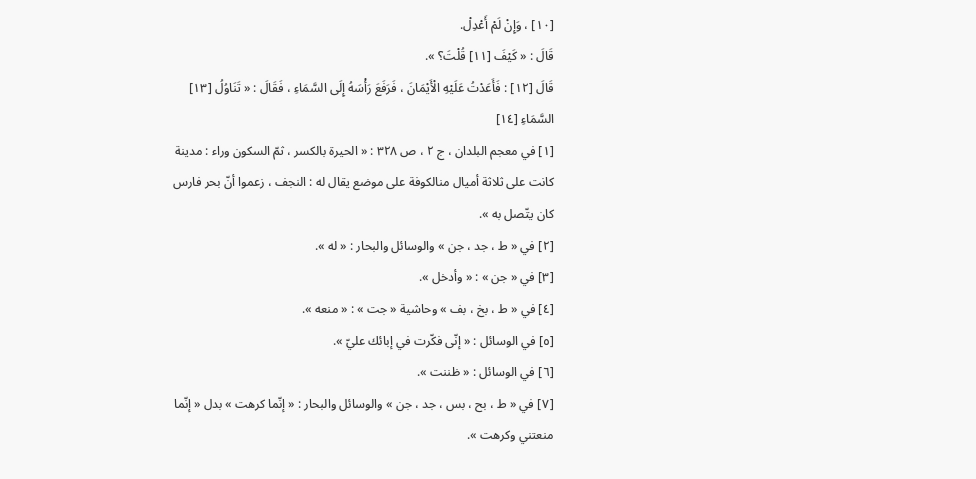[١٠] ، وَإِنْ لَمْ أَعْدِلْ.
قَالَ : « كَيْفَ [١١] قُلْتَ؟ ».
قَالَ [١٢] : فَأَعَدْتُ عَلَيْهِ الْأَيْمَانَ ، فَرَفَعَ رَأْسَهُ إِلَى السَّمَاءِ ، فَقَالَ : « تَنَاوُلُ [١٣] السَّمَاءِ [١٤]
[١] في معجم البلدان ، ج ٢ ، ص ٣٢٨ : « الحيرة بالكسر ، ثمّ السكون وراء : مدينة كانت على ثلاثة أميال منالكوفة على موضع يقال له : النجف ، زعموا أنّ بحر فارس كان يتّصل به ».
[٢] في « ط ، جد ، جن » والوسائل والبحار : « له ».
[٣] في « جن » : « وأدخل ».
[٤] في « ط ، بخ ، بف » وحاشية « جت » : « منعه ».
[٥] في الوسائل : « إنّى فكّرت في إبائك عليّ ».
[٦] في الوسائل : « ظننت ».
[٧] في « ط ، بح ، بس ، جد ، جن » والوسائل والبحار : « إنّما كرهت » بدل « إنّما منعتني وكرهت ».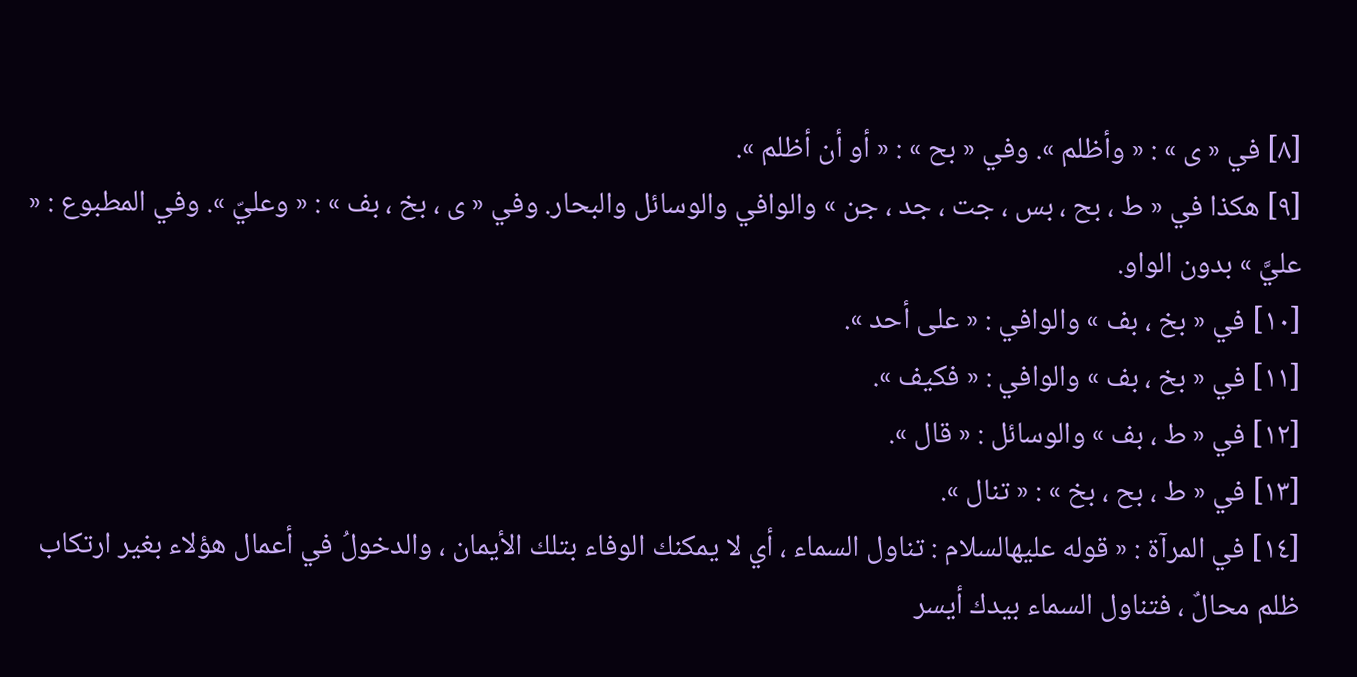[٨] في « ى » : « وأظلم ». وفي « بح » : « أو أن أظلم ».
[٩] هكذا في « ط ، بح ، بس ، جت ، جد ، جن » والوافي والوسائل والبحار. وفي « ى ، بخ ، بف » : « وعليّ ». وفي المطبوع : « عليَّ » بدون الواو.
[١٠] في « بخ ، بف » والوافي : « على أحد ».
[١١] في « بخ ، بف » والوافي : « فكيف ».
[١٢] في « ط ، بف » والوسائل : « قال ».
[١٣] في « ط ، بح ، بخ » : « تنال ».
[١٤] في المرآة : « قوله عليهالسلام : تناول السماء ، أي لا يمكنك الوفاء بتلك الأيمان ، والدخولُ في أعمال هؤلاء بغير ارتكاب ظلم محالٌ ، فتناول السماء بيدك أيسر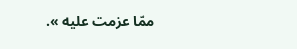ممّا عزمت عليه ».